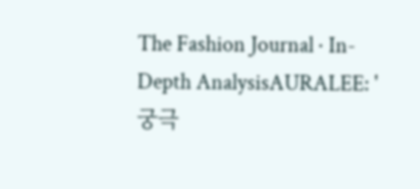The Fashion Journal · In-Depth AnalysisAURALEE: '궁극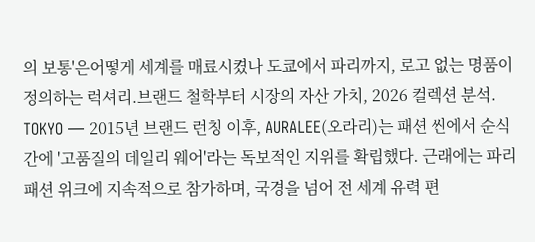의 보통'은어떻게 세계를 매료시켰나 도쿄에서 파리까지, 로고 없는 명품이 정의하는 럭셔리.브랜드 철학부터 시장의 자산 가치, 2026 컬렉션 분석. TOKYO — 2015년 브랜드 런칭 이후, AURALEE(오라리)는 패션 씬에서 순식간에 '고품질의 데일리 웨어'라는 독보적인 지위를 확립했다. 근래에는 파리 패션 위크에 지속적으로 참가하며, 국경을 넘어 전 세계 유력 편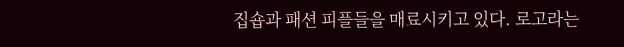집숍과 패션 피플들을 매료시키고 있다. 로고라는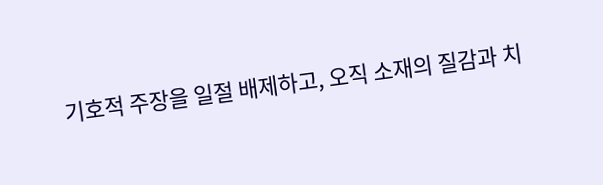기호적 주장을 일절 배제하고, 오직 소재의 질감과 치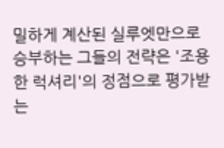밀하게 계산된 실루엣만으로 승부하는 그들의 전략은 '조용한 럭셔리'의 정점으로 평가받는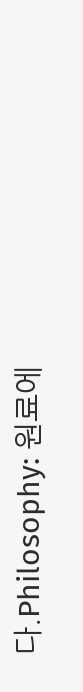다.Philosophy: 원료에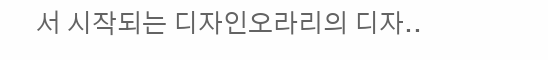서 시작되는 디자인오라리의 디자..